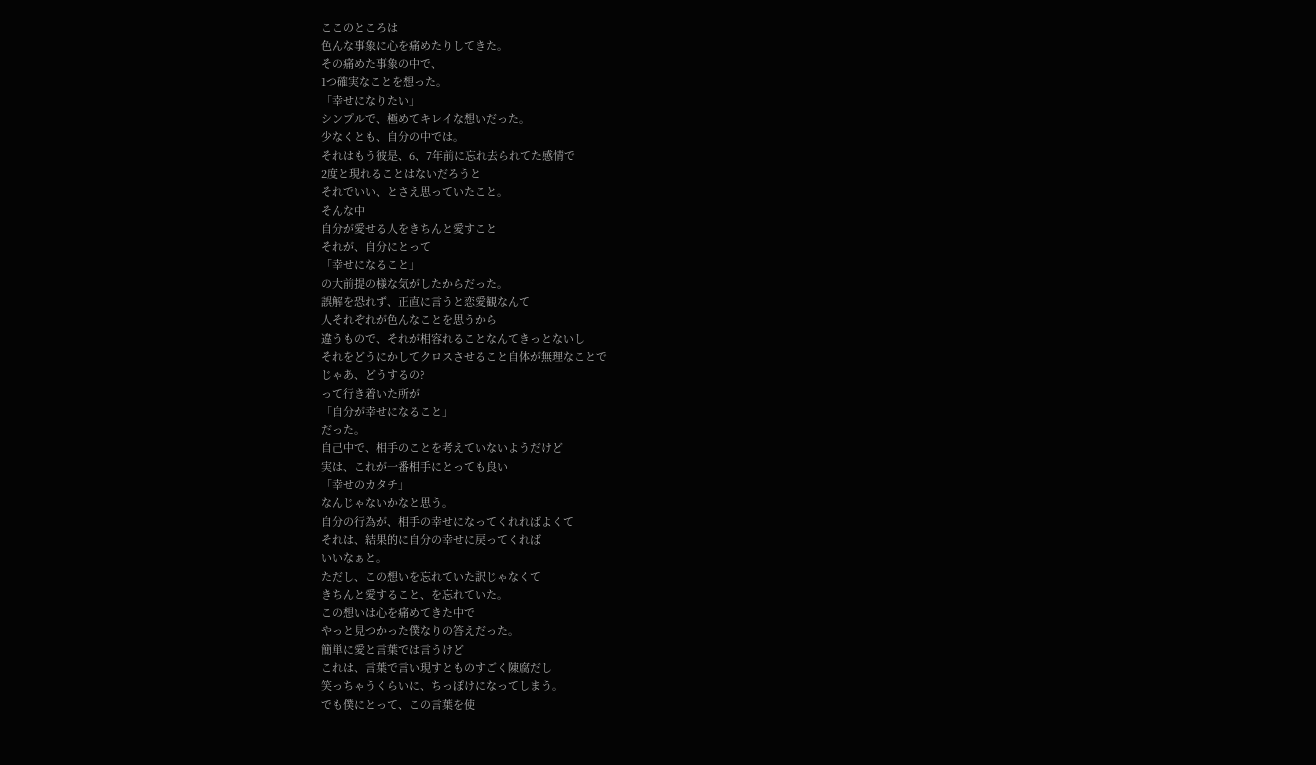ここのところは
色んな事象に心を痛めたりしてきた。
その痛めた事象の中で、
1つ確実なことを想った。
「幸せになりたい」
シンプルで、極めてキレイな想いだった。
少なくとも、自分の中では。
それはもう彼是、6、7年前に忘れ去られてた感情で
2度と現れることはないだろうと
それでいい、とさえ思っていたこと。
そんな中
自分が愛せる人をきちんと愛すこと
それが、自分にとって
「幸せになること」
の大前提の様な気がしたからだった。
誤解を恐れず、正直に言うと恋愛観なんて
人それぞれが色んなことを思うから
違うもので、それが相容れることなんてきっとないし
それをどうにかしてクロスさせること自体が無理なことで
じゃあ、どうするの?
って行き着いた所が
「自分が幸せになること」
だった。
自己中で、相手のことを考えていないようだけど
実は、これが一番相手にとっても良い
「幸せのカタチ」
なんじゃないかなと思う。
自分の行為が、相手の幸せになってくれればよくて
それは、結果的に自分の幸せに戻ってくれば
いいなぁと。
ただし、この想いを忘れていた訳じゃなくて
きちんと愛すること、を忘れていた。
この想いは心を痛めてきた中で
やっと見つかった僕なりの答えだった。
簡単に愛と言葉では言うけど
これは、言葉で言い現すとものすごく陳腐だし
笑っちゃうくらいに、ちっぽけになってしまう。
でも僕にとって、この言葉を使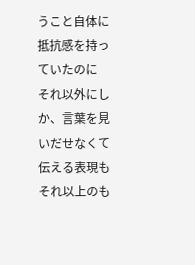うこと自体に
抵抗感を持っていたのに
それ以外にしか、言葉を見いだせなくて
伝える表現もそれ以上のも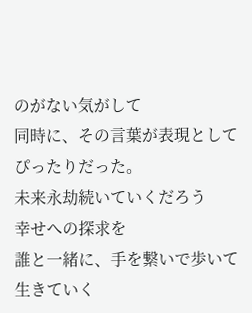のがない気がして
同時に、その言葉が表現としてぴったりだった。
未来永劫続いていくだろう
幸せへの探求を
誰と一緒に、手を繋いで歩いて生きていく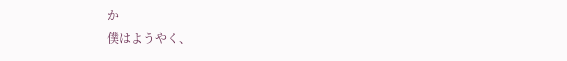か
僕はようやく、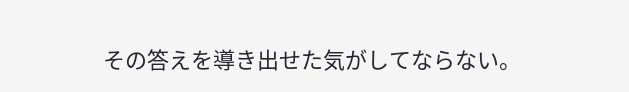その答えを導き出せた気がしてならない。